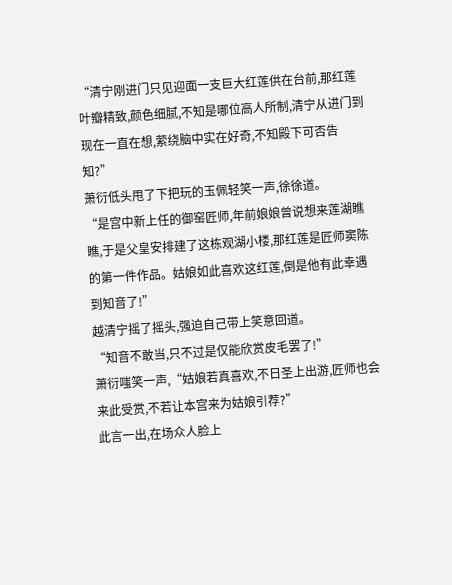“清宁刚进门只见迎面一支巨大红莲供在台前,那红莲叶瓣精致,颜色细腻,不知是哪位高人所制,清宁从进门到现在一直在想,萦绕脑中实在好奇,不知殿下可否告知?”
萧衍低头甩了下把玩的玉佩轻笑一声,徐徐道。
“是宫中新上任的御窑匠师,年前娘娘曾说想来莲湖瞧瞧,于是父皇安排建了这栋观湖小楼,那红莲是匠师窦陈的第一件作品。姑娘如此喜欢这红莲,倒是他有此幸遇到知音了!”
越清宁摇了摇头,强迫自己带上笑意回道。
“知音不敢当,只不过是仅能欣赏皮毛罢了!”
萧衍嗤笑一声,“姑娘若真喜欢,不日圣上出游,匠师也会来此受赏,不若让本宫来为姑娘引荐?”
此言一出,在场众人脸上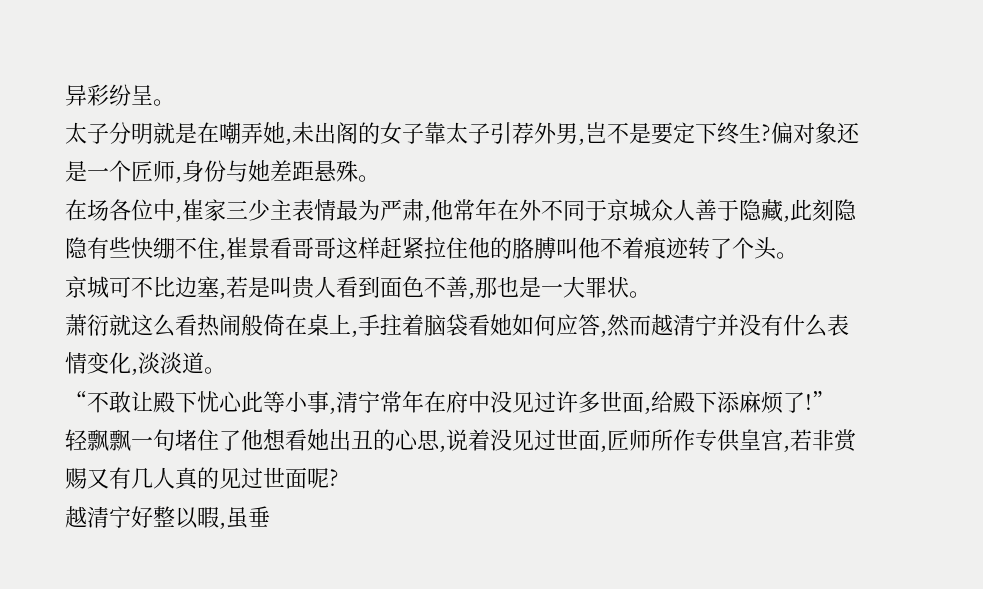异彩纷呈。
太子分明就是在嘲弄她,未出阁的女子靠太子引荐外男,岂不是要定下终生?偏对象还是一个匠师,身份与她差距悬殊。
在场各位中,崔家三少主表情最为严肃,他常年在外不同于京城众人善于隐藏,此刻隐隐有些快绷不住,崔景看哥哥这样赶紧拉住他的胳膊叫他不着痕迹转了个头。
京城可不比边塞,若是叫贵人看到面色不善,那也是一大罪状。
萧衍就这么看热闹般倚在桌上,手拄着脑袋看她如何应答,然而越清宁并没有什么表情变化,淡淡道。
“不敢让殿下忧心此等小事,清宁常年在府中没见过许多世面,给殿下添麻烦了!”
轻飘飘一句堵住了他想看她出丑的心思,说着没见过世面,匠师所作专供皇宫,若非赏赐又有几人真的见过世面呢?
越清宁好整以暇,虽垂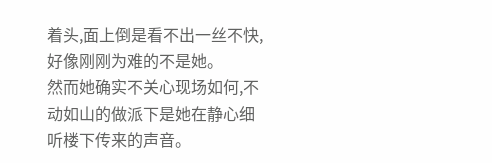着头,面上倒是看不出一丝不快,好像刚刚为难的不是她。
然而她确实不关心现场如何,不动如山的做派下是她在静心细听楼下传来的声音。